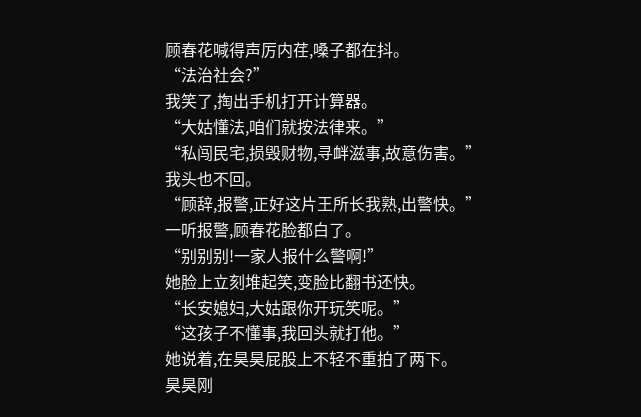顾春花喊得声厉内荏,嗓子都在抖。
“法治社会?”
我笑了,掏出手机打开计算器。
“大姑懂法,咱们就按法律来。”
“私闯民宅,损毁财物,寻衅滋事,故意伤害。”
我头也不回。
“顾辞,报警,正好这片王所长我熟,出警快。”
一听报警,顾春花脸都白了。
“别别别!一家人报什么警啊!”
她脸上立刻堆起笑,变脸比翻书还快。
“长安媳妇,大姑跟你开玩笑呢。”
“这孩子不懂事,我回头就打他。”
她说着,在昊昊屁股上不轻不重拍了两下。
昊昊刚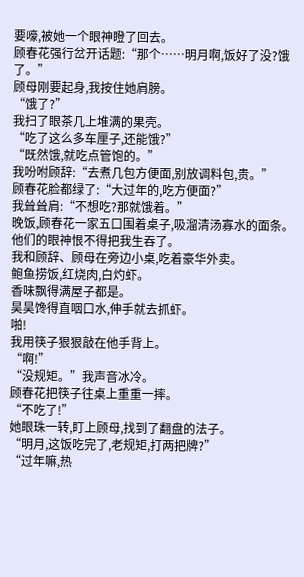要嚎,被她一个眼神瞪了回去。
顾春花强行岔开话题:“那个……明月啊,饭好了没?饿了。”
顾母刚要起身,我按住她肩膀。
“饿了?”
我扫了眼茶几上堆满的果壳。
“吃了这么多车厘子,还能饿?”
“既然饿,就吃点管饱的。”
我吩咐顾辞:“去煮几包方便面,别放调料包,贵。”
顾春花脸都绿了:“大过年的,吃方便面?”
我耸耸肩:“不想吃?那就饿着。”
晚饭,顾春花一家五口围着桌子,吸溜清汤寡水的面条。
他们的眼神恨不得把我生吞了。
我和顾辞、顾母在旁边小桌,吃着豪华外卖。
鲍鱼捞饭,红烧肉,白灼虾。
香味飘得满屋子都是。
昊昊馋得直咽口水,伸手就去抓虾。
啪!
我用筷子狠狠敲在他手背上。
“啊!”
“没规矩。”我声音冰冷。
顾春花把筷子往桌上重重一摔。
“不吃了!”
她眼珠一转,盯上顾母,找到了翻盘的法子。
“明月,这饭吃完了,老规矩,打两把牌?”
“过年嘛,热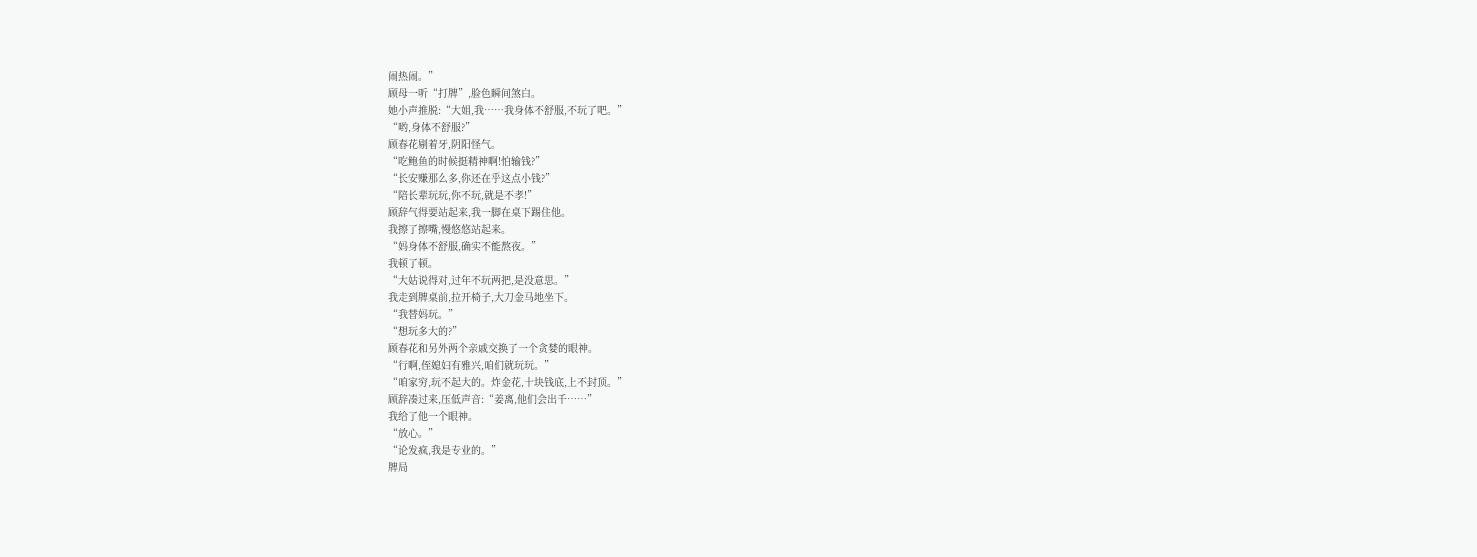闹热闹。”
顾母一听“打牌”,脸色瞬间煞白。
她小声推脱:“大姐,我……我身体不舒服,不玩了吧。”
“哟,身体不舒服?”
顾春花剔着牙,阴阳怪气。
“吃鲍鱼的时候挺精神啊!怕输钱?”
“长安赚那么多,你还在乎这点小钱?”
“陪长辈玩玩,你不玩,就是不孝!”
顾辞气得要站起来,我一脚在桌下踢住他。
我擦了擦嘴,慢悠悠站起来。
“妈身体不舒服,确实不能熬夜。”
我顿了顿。
“大姑说得对,过年不玩两把,是没意思。”
我走到牌桌前,拉开椅子,大刀金马地坐下。
“我替妈玩。”
“想玩多大的?”
顾春花和另外两个亲戚交换了一个贪婪的眼神。
“行啊,侄媳妇有雅兴,咱们就玩玩。”
“咱家穷,玩不起大的。炸金花,十块钱底,上不封顶。”
顾辞凑过来,压低声音:“姜离,他们会出千……”
我给了他一个眼神。
“放心。”
“论发疯,我是专业的。”
牌局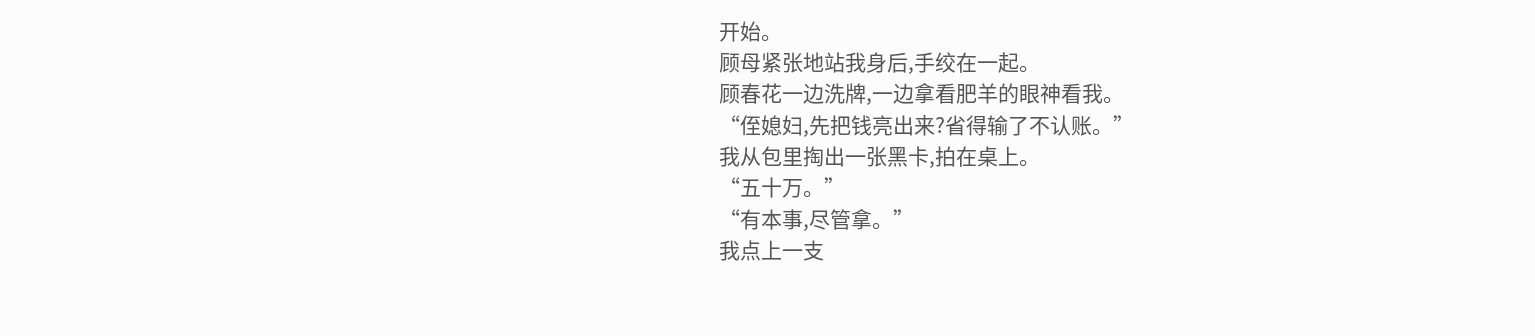开始。
顾母紧张地站我身后,手绞在一起。
顾春花一边洗牌,一边拿看肥羊的眼神看我。
“侄媳妇,先把钱亮出来?省得输了不认账。”
我从包里掏出一张黑卡,拍在桌上。
“五十万。”
“有本事,尽管拿。”
我点上一支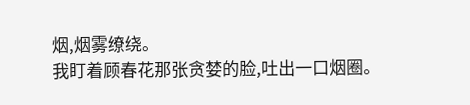烟,烟雾缭绕。
我盯着顾春花那张贪婪的脸,吐出一口烟圈。